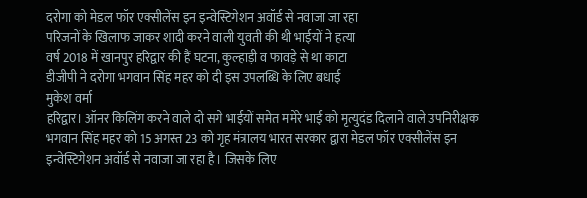दरोगा को मेडल फॉर एक्सीलेंस इन इन्वेस्टिगेशन अवॉर्ड से नवाजा जा रहा
परिजनों के खिलाफ जाकर शादी करने वाली युवती की थी भाईयों ने हत्या
वर्ष 2018 में खानपुर हरिद्वार की हैं घटना, कुल्हाड़ी व फावड़े से था काटा
डीजीपी ने दरोगा भगवान सिंह महर को दी इस उपलब्धि के लिए बधाई
मुकेश वर्मा
हरिद्वार। ऑनर किलिंग करने वाले दो सगे भाईयों समेत ममेरे भाई को मृत्युदंड दिलाने वाले उपनिरीक्षक भगवान सिंह महर को 15 अगस्त 23 को गृह मंत्रालय भारत सरकार द्वारा मेडल फॉर एक्सीलेंस इन इन्वेस्टिगेशन अवॉर्ड से नवाजा जा रहा है। जिसके लिए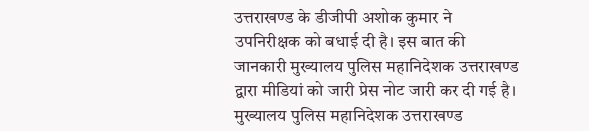उत्तराखण्ड के डीजीपी अशोक कुमार ने उपनिरीक्षक को बधाई दी है। इस बात की जानकारी मुख्यालय पुलिस महानिदेशक उत्तराखण्ड द्वारा मीडियां को जारी प्रेस नोट जारी कर दी गई है।
मुख्यालय पुलिस महानिदेशक उत्तराखण्ड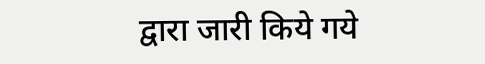द्वारा जारी किये गये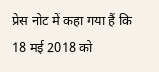प्रेस नोट में कहा गया हैं कि 18 मई 2018 को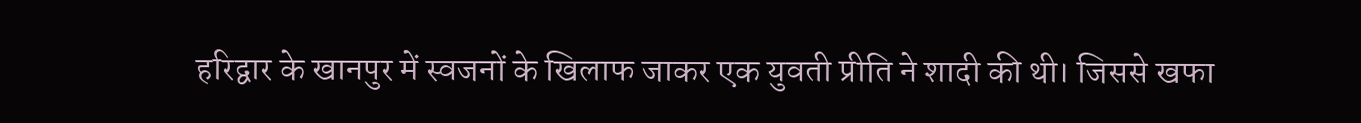हरिद्वार के खानपुर में स्वजनों के खिलाफ जाकर एक युवती प्रीति ने शादी की थी। जिससे खफा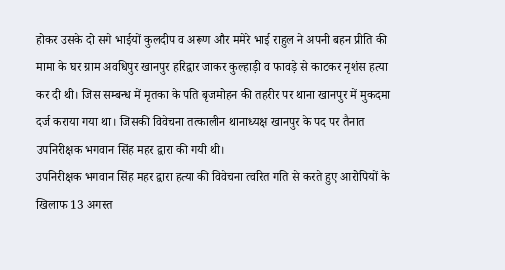होकर उसके दो सगे भाईयों कुलदीप व अरूण और ममेरे भाई राहुल ने अपनी बहन प्रीति की मामा के घर ग्राम अवधिपुर खानपुर हरिद्वार जाकर कुल्हाड़ी व फावड़े से काटकर नृशंस हत्या कर दी थी। जिस सम्बन्ध में मृतका के पति बृजमोहन की तहरीर पर थाना खानपुर में मुकदमा दर्ज कराया गया था। जिसकी विवेचना तत्कालीन थानाध्यक्ष खानपुर के पद पर तैनात उपनिरीक्षक भगवान सिंह महर द्वारा की गयी थी।
उपनिरीक्षक भगवान सिंह महर द्वारा हत्या की विवेचना त्वरित गति से करते हुए आरोपियों के खिलाफ 13 अगस्त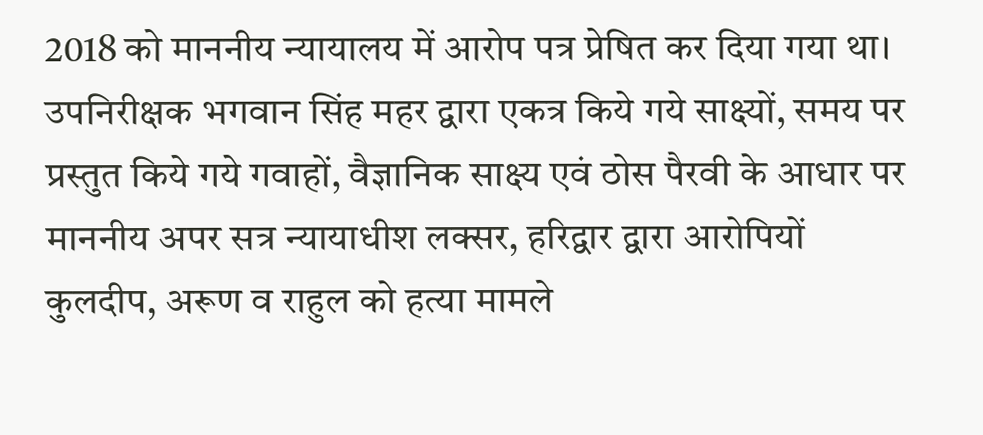2018 को माननीय न्यायालय में आरोप पत्र प्रेषित कर दिया गया था। उपनिरीक्षक भगवान सिंह महर द्वारा एकत्र किये गये साक्ष्यों, समय पर प्रस्तुत किये गये गवाहों, वैज्ञानिक साक्ष्य एवं ठोस पैरवी के आधार पर माननीय अपर सत्र न्यायाधीश लक्सर, हरिद्वार द्वारा आरोपियों कुलदीप, अरूण व राहुल को हत्या मामले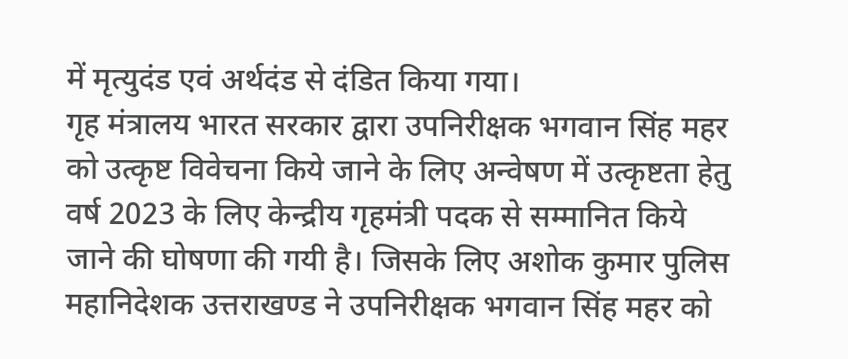में मृत्युदंड एवं अर्थदंड से दंडित किया गया।
गृह मंत्रालय भारत सरकार द्वारा उपनिरीक्षक भगवान सिंह महर को उत्कृष्ट विवेचना किये जाने के लिए अन्वेषण में उत्कृष्टता हेतु वर्ष 2023 के लिए केन्द्रीय गृहमंत्री पदक से सम्मानित किये जाने की घोषणा की गयी है। जिसके लिए अशोक कुमार पुलिस महानिदेशक उत्तराखण्ड ने उपनिरीक्षक भगवान सिंह महर को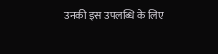उनकी इस उपलब्धि के लिए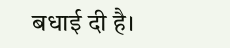बधाई दी है।